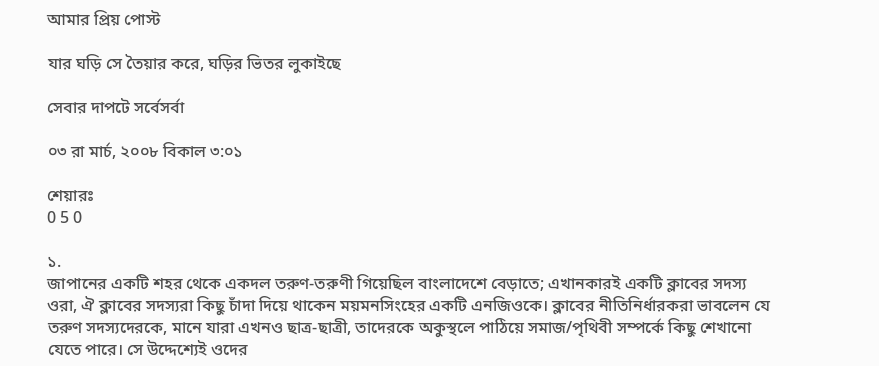আমার প্রিয় পোস্ট

যার ঘড়ি সে তৈয়ার করে, ঘড়ির ভিতর লুকাইছে

সেবার দাপটে সর্বেসর্বা

০৩ রা মার্চ, ২০০৮ বিকাল ৩:০১

শেয়ারঃ
0 5 0

১.
জাপানের একটি শহর থেকে একদল তরুণ-তরুণী গিয়েছিল বাংলাদেশে বেড়াতে; এখানকারই একটি ক্লাবের সদস্য ওরা, ঐ ক্লাবের সদস্যরা কিছু চাঁদা দিয়ে থাকেন ময়মনসিংহের একটি এনজিওকে। ক্লাবের নীতিনির্ধারকরা ভাবলেন যে তরুণ সদস্যদেরকে, মানে যারা এখনও ছাত্র-ছাত্রী, তাদেরকে অকুস্থলে পাঠিয়ে সমাজ/পৃথিবী সম্পর্কে কিছু শেখানো যেতে পারে। সে উদ্দেশ্যেই ওদের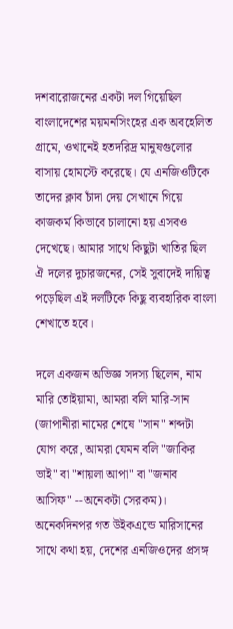দশবারোজনের একটা দল গিয়েছিল বাংলাদেশের ময়মনসিংহের এক অবহেলিত গ্রামে, ওখানেই হতদরিদ্র মানুষগুলোর বাসায় হোমস্টে করেছে। যে এনজিওটিকে তাদের ক্লাব চাঁদা দেয় সেখানে গিয়ে কাজকর্ম কিভাবে চালানো হয় এসবও দেখেছে। আমার সাথে কিছুটা খাতির ছিল ঐ দলের দুচারজনের, সেই সুবাদেই দায়িত্ব পড়েছিল এই দলটিকে কিছু ব্যবহারিক বাংলা শেখাতে হবে।

দলে একজন অভিজ্ঞ সদস্য ছিলেন, নাম মারি তোইয়ামা, আমরা বলি মারি-সান (জাপানীরা নামের শেষে "সান" শব্দটা যোগ করে, আমরা যেমন বলি "জাকির ভাই" বা "শায়লা আপা" বা "জনাব আসিফ" --অনেকটা সেরকম)। অনেকদিনপর গত উইকএন্ডে মারিসানের সাথে কথা হয়, দেশের এনজিওদের প্রসঙ্গ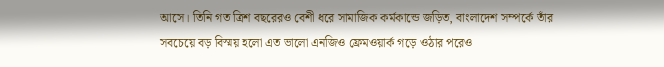আসে। তিনি গত ত্রিশ বছরেরও বেশী ধরে সামাজিক কর্মকান্ডে জড়িত, বাংলাদেশ সম্পর্কে তাঁর সবচেয়ে বড় বিস্ময় হলো এত ভালো এনজিও ফ্রেমওয়ার্ক গড়ে ওঠার পরেও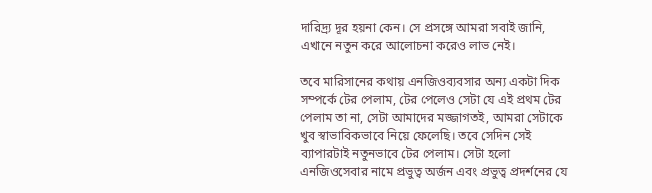দারিদ্র্য দূর হয়না কেন। সে প্রসঙ্গে আমরা সবাই জানি, এখানে নতুন করে আলোচনা করেও লাভ নেই।

তবে মারিসানের কথায় এনজিওব্যবসার অন্য একটা দিক সম্পর্কে টের পেলাম, টের পেলেও সেটা যে এই প্রথম টের পেলাম তা না, সেটা আমাদের মজ্জাগতই, আমরা সেটাকে খুব স্বাভাবিকভাবে নিয়ে ফেলেছি। তবে সেদিন সেই ব্যাপারটাই নতুনভাবে টের পেলাম। সেটা হলো এনজিওসেবার নামে প্রভুত্ব অর্জন এবং প্রভুত্ব প্রদর্শনের যে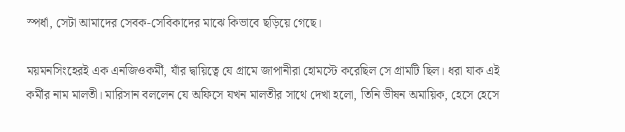স্পর্ধা, সেটা আমাদের সেবক-সেবিকাদের মাঝে কিভাবে ছড়িয়ে গেছে।

ময়মনসিংহেরই এক এনজিওকর্মী, যাঁর দ্বায়িত্বে যে গ্রামে জাপানীরা হোমস্টে করেছিল সে গ্রামটি ছিল। ধরা যাক এই কর্মীর নাম মালতী। মারিসান বললেন যে অফিসে যখন মালতীর সাথে দেখা হলো, তিনি ভীষন অমায়িক, হেসে হেসে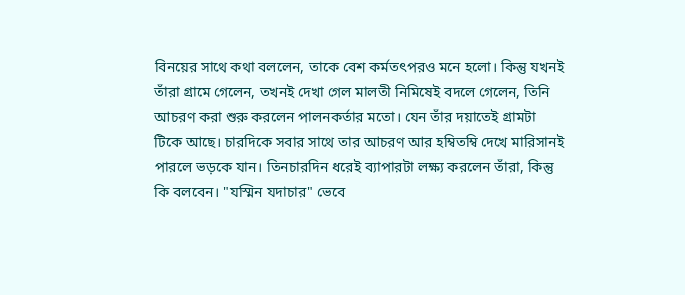বিনয়ের সাথে কথা বললেন, তাকে বেশ কর্মতৎপরও মনে হলো। কিন্তু যখনই তাঁরা গ্রামে গেলেন, তখনই দেখা গেল মালতী নিমিষেই বদলে গেলেন, তিনি আচরণ করা শুরু করলেন পালনকর্তার মতো। যেন তাঁর দয়াতেই গ্রামটা টিকে আছে। চারদিকে সবার সাথে তার আচরণ আর হম্বিতম্বি দেখে মারিসানই পারলে ভড়কে যান। তিনচারদিন ধরেই ব্যাপারটা লক্ষ্য করলেন তাঁরা, কিন্তু কি বলবেন। "যস্মিন যদাচার" ভেবে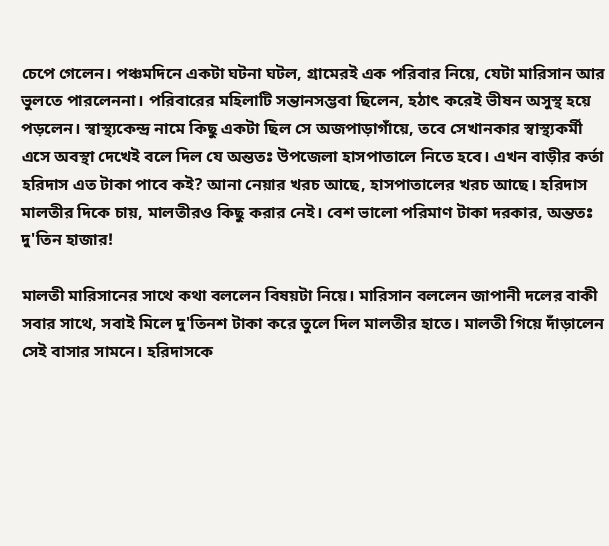চেপে গেলেন। পঞ্চমদিনে একটা ঘটনা ঘটল, গ্রামেরই এক পরিবার নিয়ে, যেটা মারিসান আর ভুলতে পারলেননা। পরিবারের মহিলাটি সন্তানসম্ভবা ছিলেন, হঠাৎ করেই ভীষন অসুস্থ হয়ে পড়লেন। স্বাস্থ্যকেন্দ্র নামে কিছু একটা ছিল সে অজপাড়াগাঁয়ে, তবে সেখানকার স্বাস্থ্যকর্মী এসে অবস্থা দেখেই বলে দিল যে অন্ততঃ উপজেলা হাসপাতালে নিতে হবে। এখন বাড়ীর কর্তা হরিদাস এত টাকা পাবে কই? আনা নেয়ার খরচ আছে, হাসপাতালের খরচ আছে। হরিদাস মালতীর দিকে চায়, মালতীরও কিছু করার নেই। বেশ ভালো পরিমাণ টাকা দরকার, অন্ততঃ দু'তিন হাজার!

মালতী মারিসানের সাথে কথা বললেন বিষয়টা নিয়ে। মারিসান বললেন জাপানী দলের বাকী সবার সাথে, সবাই মিলে দু'তিনশ টাকা করে তুলে দিল মালতীর হাতে। মালতী গিয়ে দাঁড়ালেন সেই বাসার সামনে। হরিদাসকে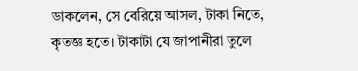ডাকলেন, সে বেরিয়ে আসল, টাকা নিতে, কৃতজ্ঞ হতে। টাকাটা যে জাপানীরা তুলে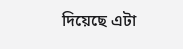দিয়েছে এটা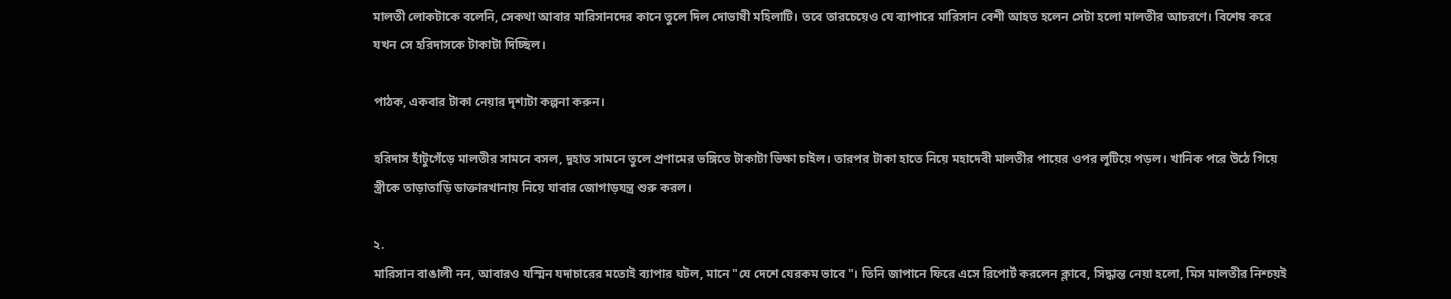মালতী লোকটাকে বলেনি, সেকথা আবার মারিসানদের কানে তুলে দিল দোভাষী মহিলাটি। তবে তারচেয়েও যে ব্যাপারে মারিসান বেশী আহত হলেন সেটা হলো মালতীর আচরণে। বিশেষ করে যখন সে হরিদাসকে টাকাটা দিচ্ছিল।

পাঠক, একবার টাকা নেয়ার দৃশ্যটা কল্পনা করুন।

হরিদাস হাঁটুগেঁড়ে মালতীর সামনে বসল, দুহাত সামনে তুলে প্রণামের ভঙ্গিতে টাকাটা ভিক্ষা চাইল। তারপর টাকা হাতে নিয়ে মহাদেবী মালতীর পায়ের ওপর লুটিয়ে পড়ল। খানিক পরে উঠে গিয়ে স্ত্রীকে তাড়াতাড়ি ডাক্তারখানায় নিয়ে যাবার জোগাড়যন্ত্র শুরু করল।

২.
মারিসান বাঙালী নন, আবারও যস্মিন যদাচারের মতোই ব্যাপার ঘটল, মানে "যে দেশে যেরকম ভাবে"। তিনি জাপানে ফিরে এসে রিপোর্ট করলেন ক্লাবে, সিদ্ধান্ত নেয়া হলো, মিস মালতীর নিশ্চয়ই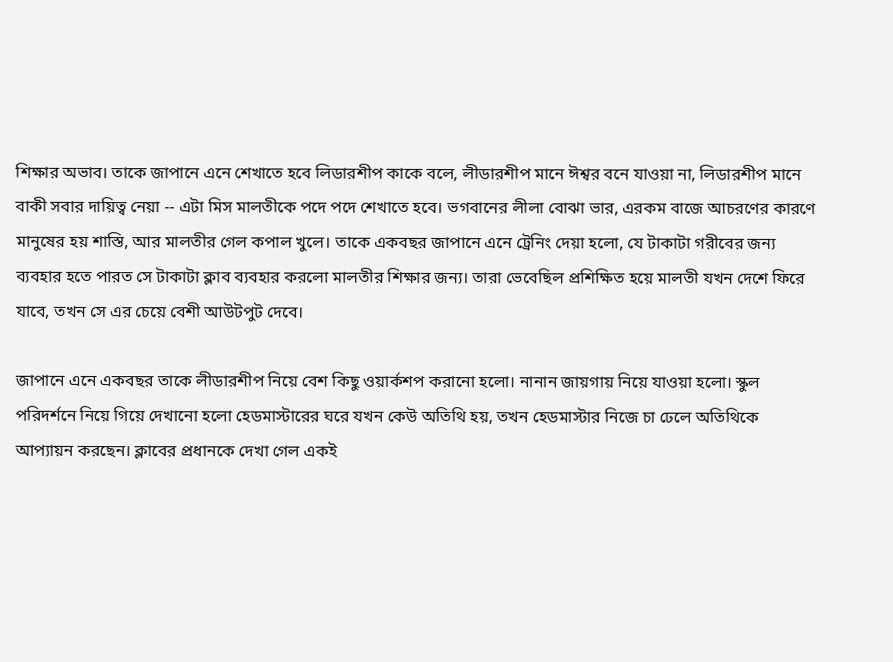শিক্ষার অভাব। তাকে জাপানে এনে শেখাতে হবে লিডারশীপ কাকে বলে, লীডারশীপ মানে ঈশ্বর বনে যাওয়া না, লিডারশীপ মানে বাকী সবার দায়িত্ব নেয়া -- এটা মিস মালতীকে পদে পদে শেখাতে হবে। ভগবানের লীলা বোঝা ভার, এরকম বাজে আচরণের কারণে মানুষের হয় শাস্তি, আর মালতীর গেল কপাল খুলে। তাকে একবছর জাপানে এনে ট্রেনিং দেয়া হলো, যে টাকাটা গরীবের জন্য ব্যবহার হতে পারত সে টাকাটা ক্লাব ব্যবহার করলো মালতীর শিক্ষার জন্য। তারা ভেবেছিল প্রশিক্ষিত হয়ে মালতী যখন দেশে ফিরে যাবে, তখন সে এর চেয়ে বেশী আউটপুট দেবে।

জাপানে এনে একবছর তাকে লীডারশীপ নিয়ে বেশ কিছু ওয়ার্কশপ করানো হলো। নানান জায়গায় নিয়ে যাওয়া হলো। স্কুল পরিদর্শনে নিয়ে গিয়ে দেখানো হলো হেডমাস্টারের ঘরে যখন কেউ অতিথি হয়, তখন হেডমাস্টার নিজে চা ঢেলে অতিথিকে আপ্যায়ন করছেন। ক্লাবের প্রধানকে দেখা গেল একই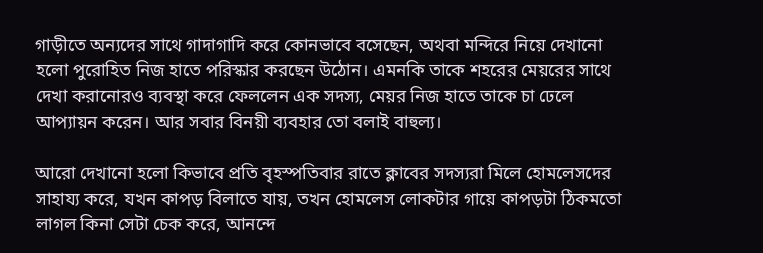গাড়ীতে অন্যদের সাথে গাদাগাদি করে কোনভাবে বসেছেন, অথবা মন্দিরে নিয়ে দেখানো হলো পুরোহিত নিজ হাতে পরিস্কার করছেন উঠোন। এমনকি তাকে শহরের মেয়রের সাথে দেখা করানোরও ব্যবস্থা করে ফেললেন এক সদস্য, মেয়র নিজ হাতে তাকে চা ঢেলে আপ্যায়ন করেন। আর সবার বিনয়ী ব্যবহার তো বলাই বাহুল্য।

আরো দেখানো হলো কিভাবে প্রতি বৃহস্পতিবার রাতে ক্লাবের সদস্যরা মিলে হোমলেসদের সাহায্য করে, যখন কাপড় বিলাতে যায়, তখন হোমলেস লোকটার গায়ে কাপড়টা ঠিকমতো লাগল কিনা সেটা চেক করে, আনন্দে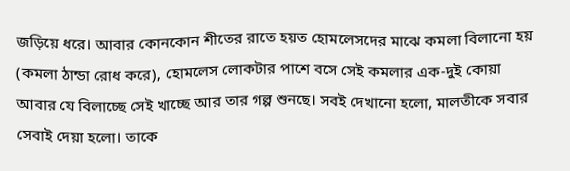জড়িয়ে ধরে। আবার কোনকোন শীতের রাতে হয়ত হোমলেসদের মাঝে কমলা বিলানো হয় (কমলা ঠান্ডা রোধ করে), হোমলেস লোকটার পাশে বসে সেই কমলার এক-দুই কোয়া আবার যে বিলাচ্ছে সেই খাচ্ছে আর তার গল্প শুনছে। সবই দেখানো হলো, মালতীকে সবার সেবাই দেয়া হলো। তাকে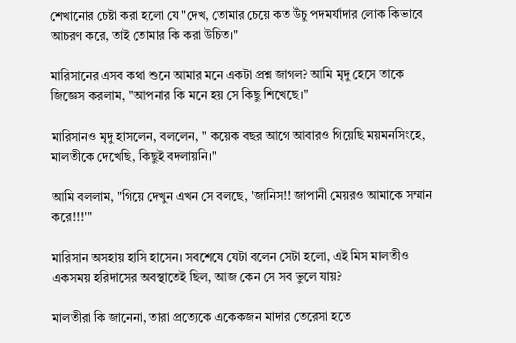শেখানোর চেষ্টা করা হলো যে "দেখ, তোমার চেয়ে কত উঁচু পদমর্যাদার লোক কিভাবে আচরণ করে, তাই তোমার কি করা উচিত।"

মারিসানের এসব কথা শুনে আমার মনে একটা প্রশ্ন জাগল? আমি মৃদু হেসে তাকে জিজ্ঞেস করলাম, "আপনার কি মনে হয় সে কিছু শিখেছে।"

মারিসানও মৃদু হাসলেন, বললেন, " কয়েক বছর আগে আবারও গিয়েছি ময়মনসিংহে, মালতীকে দেখেছি, কিছুই বদলায়নি।"

আমি বললাম, "গিয়ে দেখুন এখন সে বলছে, 'জানিস!! জাপানী মেয়রও আমাকে সম্মান করে!!!'"

মারিসান অসহায় হাসি হাসেন। সবশেষে যেটা বলেন সেটা হলো, এই মিস মালতীও একসময় হরিদাসের অবস্থাতেই ছিল, আজ কেন সে সব ভুলে যায়?

মালতীরা কি জানেনা, তারা প্রত্যেকে একেকজন মাদার তেরেসা হতে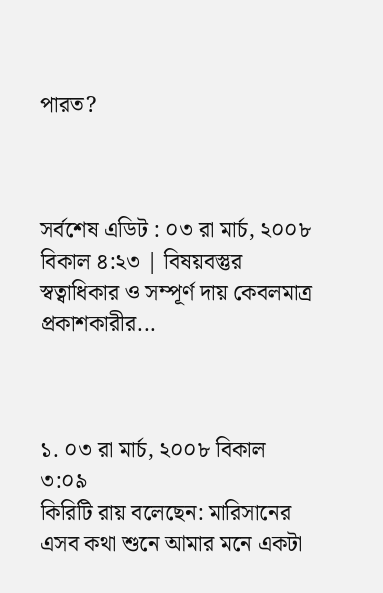পারত?



সর্বশেষ এডিট : ০৩ রা মার্চ, ২০০৮ বিকাল ৪:২৩ | বিষয়বস্তুর স্বত্বাধিকার ও সম্পূর্ণ দায় কেবলমাত্র প্রকাশকারীর...



১. ০৩ রা মার্চ, ২০০৮ বিকাল ৩:০৯
কিরিটি রায় বলেছেন: মারিসানের এসব কথা শুনে আমার মনে একটা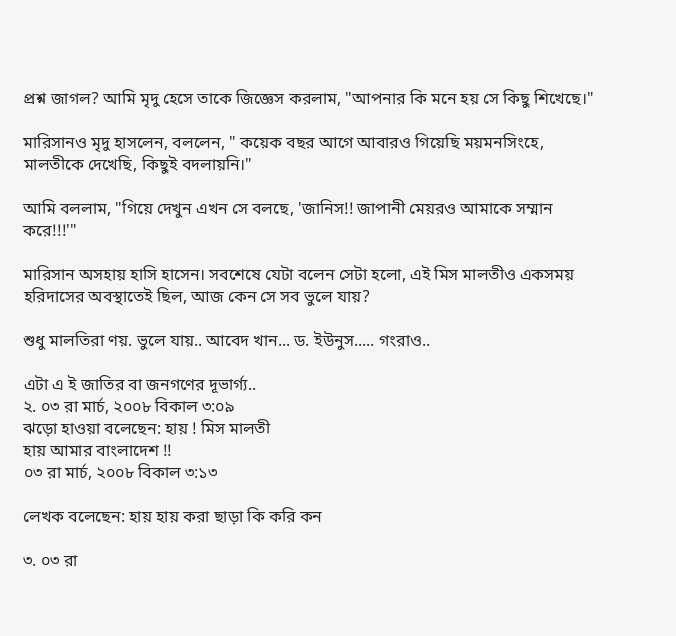প্রশ্ন জাগল? আমি মৃদু হেসে তাকে জিজ্ঞেস করলাম, "আপনার কি মনে হয় সে কিছু শিখেছে।"

মারিসানও মৃদু হাসলেন, বললেন, " কয়েক বছর আগে আবারও গিয়েছি ময়মনসিংহে, মালতীকে দেখেছি, কিছুই বদলায়নি।"

আমি বললাম, "গিয়ে দেখুন এখন সে বলছে, 'জানিস!! জাপানী মেয়রও আমাকে সম্মান করে!!!'"

মারিসান অসহায় হাসি হাসেন। সবশেষে যেটা বলেন সেটা হলো, এই মিস মালতীও একসময় হরিদাসের অবস্থাতেই ছিল, আজ কেন সে সব ভুলে যায়?

শুধু মালতিরা ণয়. ভুলে যায়.. আবেদ খান... ড. ইউনুস..... গংরাও..

এটা এ ই জাতির বা জনগণের দূভার্গ্য..
২. ০৩ রা মার্চ, ২০০৮ বিকাল ৩:০৯
ঝড়ো হাওয়া বলেছেন: হায় ! মিস মালতী
হায় আমার বাংলাদেশ !!
০৩ রা মার্চ, ২০০৮ বিকাল ৩:১৩

লেখক বলেছেন: হায় হায় করা ছাড়া কি করি কন

৩. ০৩ রা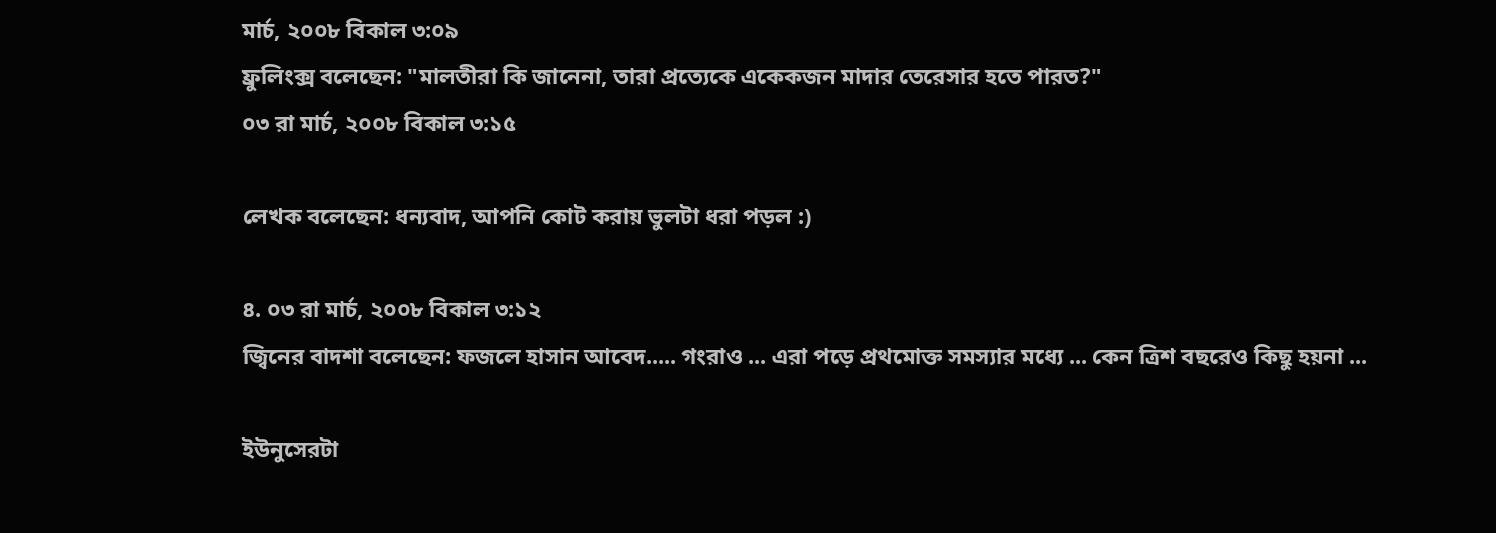মার্চ, ২০০৮ বিকাল ৩:০৯
ফ্রুলিংক্স বলেছেন: "মালতীরা কি জানেনা, তারা প্রত্যেকে একেকজন মাদার তেরেসার হতে পারত?"
০৩ রা মার্চ, ২০০৮ বিকাল ৩:১৫

লেখক বলেছেন: ধন্যবাদ, আপনি কোট করায় ভুলটা ধরা পড়ল :)

৪. ০৩ রা মার্চ, ২০০৮ বিকাল ৩:১২
জ্বিনের বাদশা বলেছেন: ফজলে হাসান আবেদ..... গংরাও ... এরা পড়ে প্রথমোক্ত সমস্যার মধ্যে ... কেন ত্রিশ বছরেও কিছু হয়না ...

ইউনুসেরটা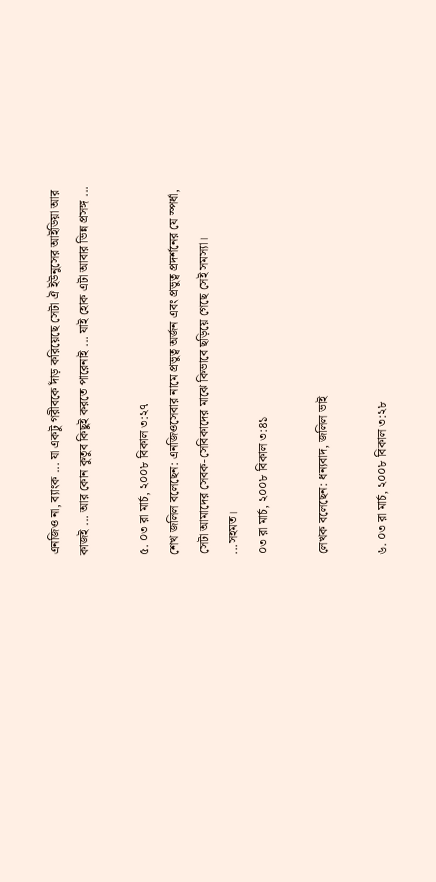এনজিও না, ব্যাংক ... যা একটু গরীবকে দাঁড় করিয়েছে সেটা ঐ ইউনুসের আইডিয়া আর কাজই ... আর কোন কুতুব কিছুই করতে পারেনাই ... যাই হোক এটা আবার ভিন্ন প্রসঙ্গ ...

৫. ০৩ রা মার্চ, ২০০৮ বিকাল ৩:২৭
শেখ জলিল বলেছেন: এনজিওসেবার নামে প্রভুত্ব অর্জন এবং প্রভুত্ব প্রদর্শনের যে স্পর্ধা, সেটা আমাদের সেবক-সেবিকাদের মাঝে কিভাবে ছড়িয়ে গেছে সেই সমস্যা।
...সহমত।
০৩ রা মার্চ, ২০০৮ বিকাল ৩:৪১

লেখক বলেছেন: ধন্যবাদ, জলিল ভাই

৬. ০৩ রা মার্চ, ২০০৮ বিকাল ৩:২৮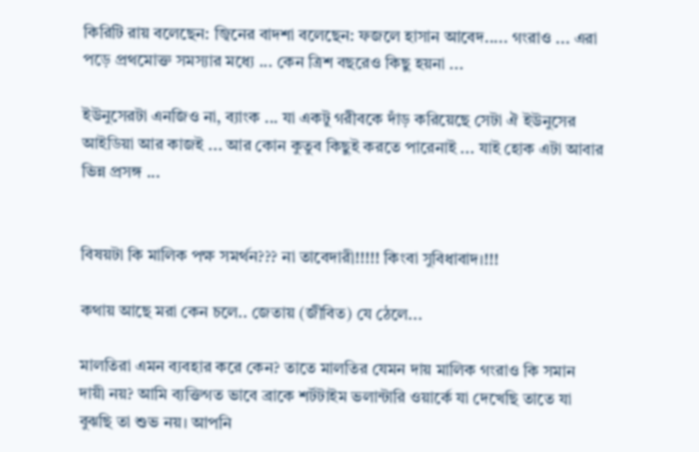কিরিটি রায় বলেছেন: জ্বিনের বাদশা বলেছেন: ফজলে হাসান আবেদ..... গংরাও ... এরা পড়ে প্রথমোক্ত সমস্যার মধ্যে ... কেন ত্রিশ বছরেও কিছু হয়না ...

ইউনুসেরটা এনজিও না, ব্যাংক ... যা একটু গরীবকে দাঁড় করিয়েছে সেটা ঐ ইউনুসের আইডিয়া আর কাজই ... আর কোন কুতুব কিছুই করতে পারেনাই ... যাই হোক এটা আবার ভিন্ন প্রসঙ্গ ...


বিষয়টা কি মালিক পক্ষ সমর্থন??? না তাবেদারী!!!!! কিংবা সুবিধাবাদ।!!!

কথায় আছে মরা কেন চলে.. জেতায় (জীবিত) যে ঠেলে...

মালতিরা এমন ব্যবহার করে কেন? তাতে মালতির যেমন দায় মালিক গংরাও কি সমান দায়ী নয়? আমি ব্যক্তিগত ভাবে ব্রাকে শর্টটাইম ভলান্টারি ওয়ার্কে যা দেখেছি তাতে যা বুঝছি তা শুভ নয়। আপনি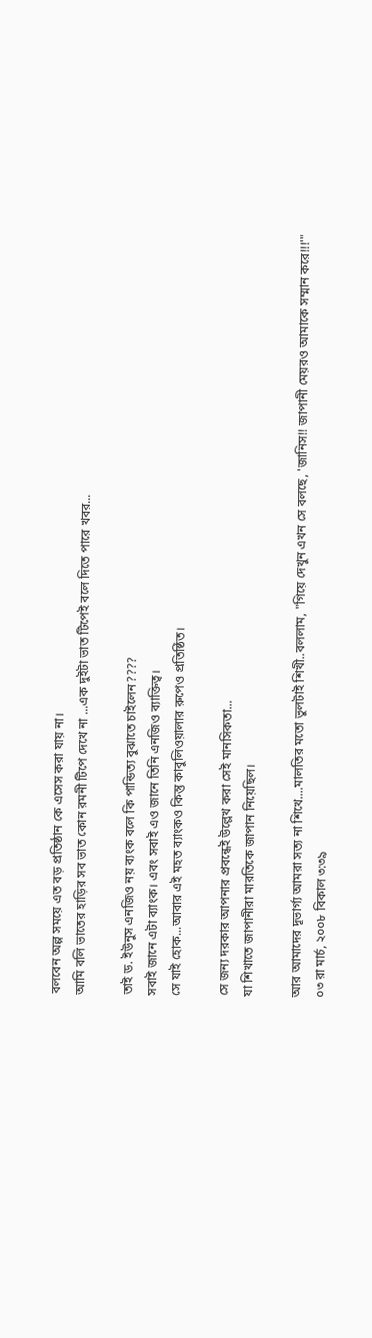বলবেন অল্প সময়ে এত বড় প্রতিষ্ঠান কে এসেস করা যায় না।
আমি বলি ভাতের হাড়ির সব ভাত কোন রমনী টিপে দেখে না ...এক দুইটা ভাত টিপেই বলে দিতে পারে খবর...

তাই ড. ইউনুস এনজিও নয় ব্যংক বলে কি পান্ডিত্য বুঝাতে চাইলেন????
সবাই জানে এটা ব্যাংক। এবং সবাই এও জানে তিনি এনজিও ব্যাক্তিত্ব।
সে যাই হোক...আবার এই মহত ব্যাংকও কিন্তু কাবুলিওয়ালার রুপেও প্রতিষ্ঠিত।

সে জন্য দরকার আপনার প্রবন্ধেই উল্লেখ করা সেই মানসিকতা...
যা শিখাতে জাপানীরা মারতিকে জাপান নিয়েছিল।

আর আমাদের দূভার্গ্য আমরা সত্য না শিখে....মালতির মতো ভুলটাই শিখী..বললাম, "গিয়ে দেখুন এখন সে বলছে, 'জানিস!! জাপানী মেয়রও আমাকে সম্মান করে!!!'"
০৩ রা মার্চ, ২০০৮ বিকাল ৩:৩৯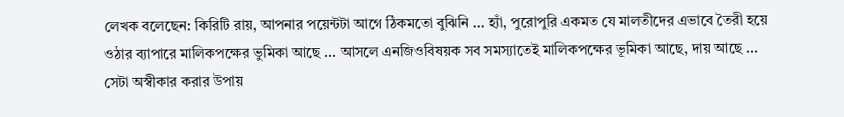লেখক বলেছেন: কিরিটি রায়, আপনার পয়েন্টটা আগে ঠিকমতো বুঝিনি ... হ্যাঁ, পুরোপুরি একমত যে মালতীদের এভাবে তৈরী হয়ে ওঠার ব্যাপারে মালিকপক্ষের ভুমিকা আছে ... আসলে এনজিওবিষয়ক সব সমস্যাতেই মালিকপক্ষের ভূমিকা আছে, দায় আছে ...
সেটা অস্বীকার করার উপায়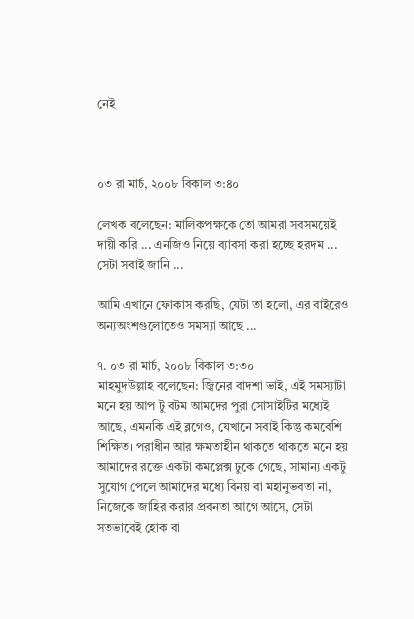নেই



০৩ রা মার্চ, ২০০৮ বিকাল ৩:৪০

লেখক বলেছেন: মালিকপক্ষকে তো আমরা সবসময়েই দায়ী করি ... এনজিও নিয়ে ব্যাবসা করা হচ্ছে হরদম ... সেটা সবাই জানি ...

আমি এখানে ফোকাস করছি, যেটা তা হলো, এর বাইরেও অন্যঅংশগুলোতেও সমস্যা আছে ...

৭. ০৩ রা মার্চ, ২০০৮ বিকাল ৩:৩০
মাহমুদউল্লাহ বলেছেন: জ্বিনের বাদশা ভাই, এই সমস্যাটা মনে হয় আপ টু বটম আমদের পুরা সোসাইটির মধ্যেই আছে, এমনকি এই ব্লগেও, যেখানে সবাই কিন্তু কমবেশি শিক্ষিত। পরাধীন আর ক্ষমতাহীন থাকতে থাকতে মনে হয় আমাদের রক্তে একটা কমপ্লেক্স ঢুকে গেছে, সামান্য একটু সুযোগ পেলে আমাদের মধ্যে বিনয় বা মহানুভবতা না, নিজেকে জাহির করার প্রবনতা আগে আসে, সেটা সতভাবেই হোক বা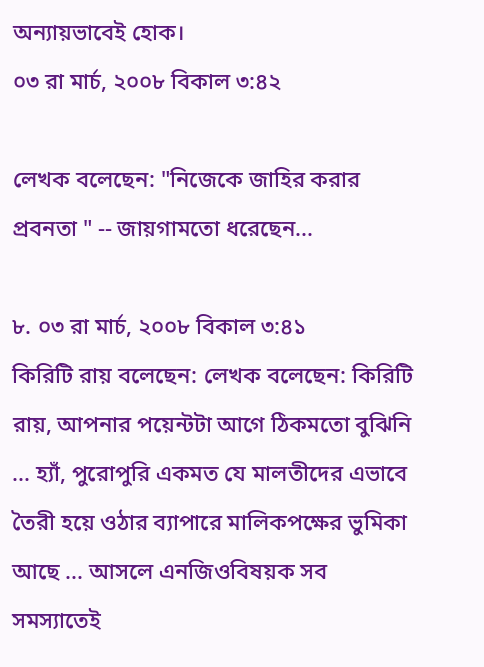অন্যায়ভাবেই হোক।
০৩ রা মার্চ, ২০০৮ বিকাল ৩:৪২

লেখক বলেছেন: "নিজেকে জাহির করার প্রবনতা " -- জায়গামতো ধরেছেন...

৮. ০৩ রা মার্চ, ২০০৮ বিকাল ৩:৪১
কিরিটি রায় বলেছেন: লেখক বলেছেন: কিরিটি রায়, আপনার পয়েন্টটা আগে ঠিকমতো বুঝিনি ... হ্যাঁ, পুরোপুরি একমত যে মালতীদের এভাবে তৈরী হয়ে ওঠার ব্যাপারে মালিকপক্ষের ভুমিকা আছে ... আসলে এনজিওবিষয়ক সব সমস্যাতেই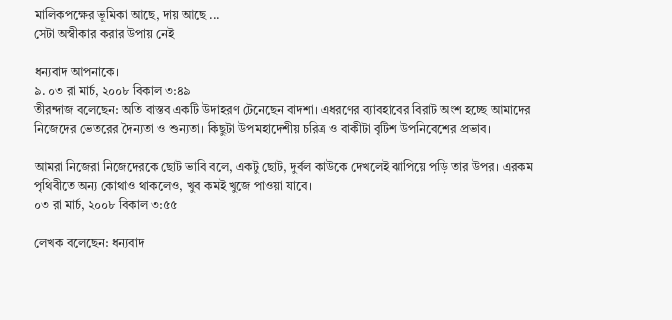মালিকপক্ষের ভূমিকা আছে, দায় আছে ...
সেটা অস্বীকার করার উপায় নেই

ধন্যবাদ আপনাকে।
৯. ০৩ রা মার্চ, ২০০৮ বিকাল ৩:৪৯
তীরন্দাজ বলেছেন: অতি বাস্তব একটি উদাহরণ টেনেছেন বাদশা। এধরণের ব্যাবহাবের বিরাট অংশ হচ্ছে আমাদের নিজেদের ভেতরের দৈন্যতা ও শুন্যতা। কিছুটা উপমহাদেশীয় চরিত্র ও বাকীটা বৃটিশ উপনিবেশের প্রভাব।

আমরা নিজেরা নিজেদেরকে ছোট ভাবি বলে, একটু ছোট, দুর্বল কাউকে দেখলেই ঝাপিয়ে পড়ি তার উপর। এরকম পৃথিবীতে অন্য কোথাও থাকলেও, খুব কমই খুজে পাওয়া যাবে।
০৩ রা মার্চ, ২০০৮ বিকাল ৩:৫৫

লেখক বলেছেন: ধন্যবাদ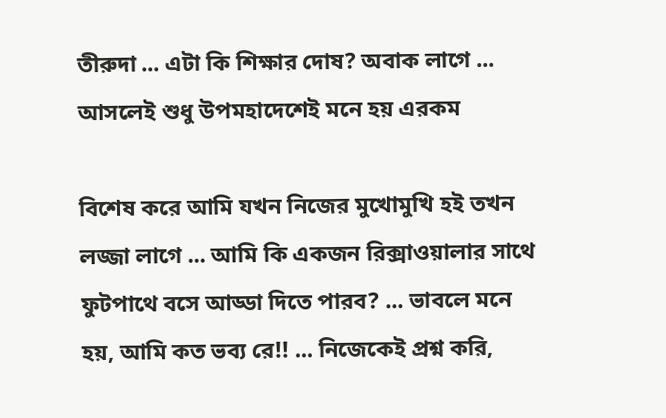তীরুদা ... এটা কি শিক্ষার দোষ? অবাক লাগে ... আসলেই শুধু উপমহাদেশেই মনে হয় এরকম

বিশেষ করে আমি যখন নিজের মুখোমুখি হই তখন লজ্জা লাগে ... আমি কি একজন রিক্সাওয়ালার সাথে ফুটপাথে বসে আড্ডা দিতে পারব? ... ভাবলে মনে হয়, আমি কত ভব্য রে!! ... নিজেকেই প্রশ্ন করি,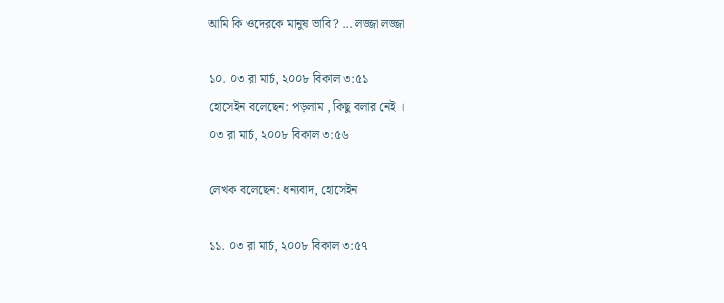আমি কি ওদেরকে মানুষ ভাবি? ... লজ্জা লজ্জা

১০. ০৩ রা মার্চ, ২০০৮ বিকাল ৩:৫১
হোসেইন বলেছেন: পড়লাম , কিছু বলার নেই ।
০৩ রা মার্চ, ২০০৮ বিকাল ৩:৫৬

লেখক বলেছেন: ধন্যবাদ, হোসেইন

১১. ০৩ রা মার্চ, ২০০৮ বিকাল ৩:৫৭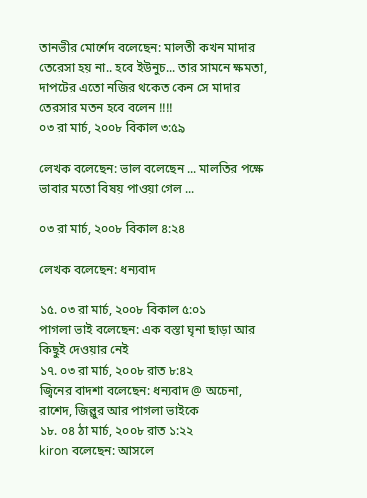তানভীর মোর্শেদ বলেছেন: মালতী কখন মাদার তেরেসা হয় না.. হবে ইউনুচ... তার সামনে ক্ষমতা, দাপটের এতো নজির থকেত কেন সে মাদার তেরসার মতন হবে বলেন !!!!
০৩ রা মার্চ, ২০০৮ বিকাল ৩:৫৯

লেখক বলেছেন: ভাল বলেছেন ... মালতির পক্ষে ভাবার মতো বিষয় পাওয়া গেল ...

০৩ রা মার্চ, ২০০৮ বিকাল ৪:২৪

লেখক বলেছেন: ধন্যবাদ

১৫. ০৩ রা মার্চ, ২০০৮ বিকাল ৫:০১
পাগলা ভাই বলেছেন: এক বস্তা ঘৃনা ছাড়া আর কিছুই দেওয়ার নেই
১৭. ০৩ রা মার্চ, ২০০৮ রাত ৮:৪২
জ্বিনের বাদশা বলেছেন: ধন্যবাদ @ অচেনা, রাশেদ, জিল্লুর আর পাগলা ভাইকে
১৮. ০৪ ঠা মার্চ, ২০০৮ রাত ১:২২
kiron বলেছেন: আসলে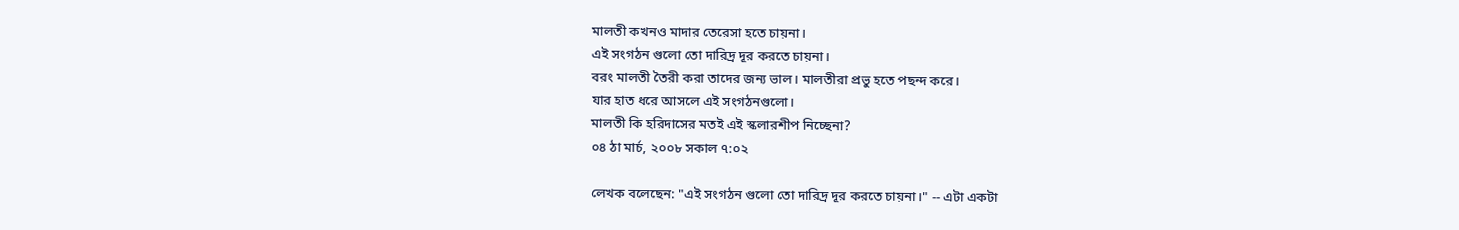মালতী কখনও মাদার তেরেসা হতে চায়না।
এই সংগঠন গুলো তো দারিদ্র দূর করতে চায়না।
বরং মালতী তৈরী করা তাদের জন্য ভাল। মালতীরা প্রভু হতে পছন্দ করে।
যার হাত ধরে আসলে এই সংগঠনগুলো।
মালতী কি হরিদাসের মতই এই স্কলারশীপ নিচ্ছেনা?
০৪ ঠা মার্চ, ২০০৮ সকাল ৭:০২

লেখক বলেছেন: "এই সংগঠন গুলো তো দারিদ্র দূর করতে চায়না।" -- এটা একটা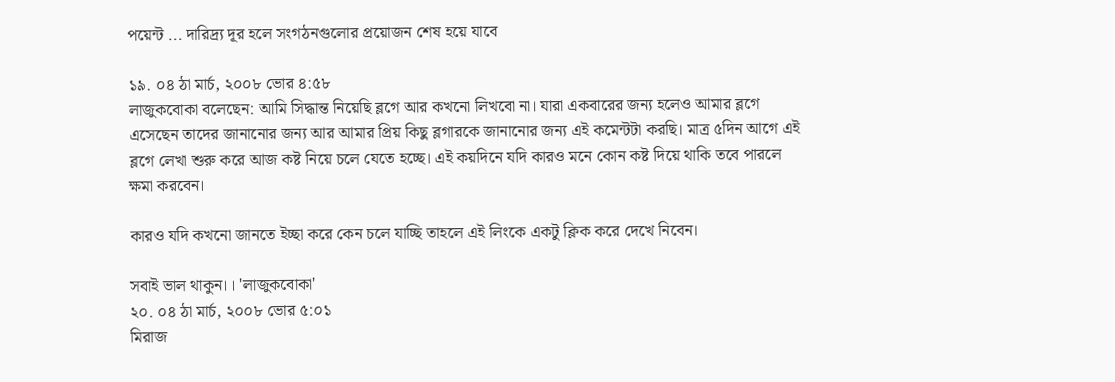পয়েন্ট ... দারিদ্র্য দূর হলে সংগঠনগুলোর প্রয়োজন শেষ হয়ে যাবে

১৯. ০৪ ঠা মার্চ, ২০০৮ ভোর ৪:৫৮
লাজুকবোকা বলেছেন: আমি সিদ্ধান্ত নিয়েছি ব্লগে আর কখনো লিখবো না। যারা একবারের জন্য হলেও আমার ব্লগে এসেছেন তাদের জানানোর জন্য আর আমার প্রিয় কিছু ব্লগারকে জানানোর জন্য এই কমেন্টটা করছি। মাত্র ৫দিন আগে এই ব্লগে লেখা শুরু করে আজ কষ্ট নিয়ে চলে যেতে হচ্ছে। এই কয়দিনে যদি কারও মনে কোন কষ্ট দিয়ে থাকি তবে পারলে ক্ষমা করবেন।

কারও যদি কখনো জানতে ইচ্ছা করে কেন চলে যাচ্ছি তাহলে এই লিংকে একটু ক্লিক করে দেখে নিবেন।

সবাই ভাল থাকুন।। 'লাজুকবোকা'
২০. ০৪ ঠা মার্চ, ২০০৮ ভোর ৫:০১
মিরাজ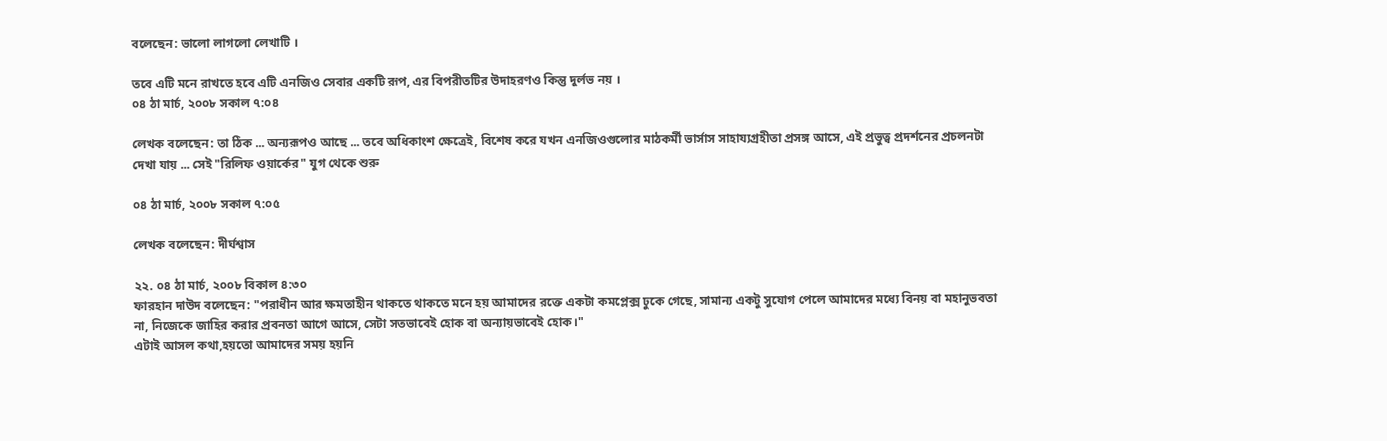বলেছেন: ভালো লাগলো লেখাটি ।

তবে এটি মনে রাখতে হবে এটি এনজিও সেবার একটি রূপ, এর বিপরীতটির উদাহরণও কিন্তু দুর্লভ নয় ।
০৪ ঠা মার্চ, ২০০৮ সকাল ৭:০৪

লেখক বলেছেন: তা ঠিক ... অন্যরূপও আছে ... তবে অধিকাংশ ক্ষেত্রেই, বিশেষ করে যখন এনজিওগুলোর মাঠকর্মী ভার্সাস সাহায্যগ্রহীতা প্রসঙ্গ আসে, এই প্রভুত্ব প্রদর্শনের প্রচলনটা দেখা যায় ... সেই "রিলিফ ওয়ার্কের" যুগ থেকে শুরু

০৪ ঠা মার্চ, ২০০৮ সকাল ৭:০৫

লেখক বলেছেন: দীর্ঘশ্বাস

২২. ০৪ ঠা মার্চ, ২০০৮ বিকাল ৪:৩০
ফারহান দাউদ বলেছেন: "পরাধীন আর ক্ষমতাহীন থাকতে থাকতে মনে হয় আমাদের রক্তে একটা কমপ্লেক্স ঢুকে গেছে, সামান্য একটু সুযোগ পেলে আমাদের মধ্যে বিনয় বা মহানুভবতা না, নিজেকে জাহির করার প্রবনতা আগে আসে, সেটা সতভাবেই হোক বা অন্যায়ভাবেই হোক।"
এটাই আসল কথা,হয়তো আমাদের সময় হয়নি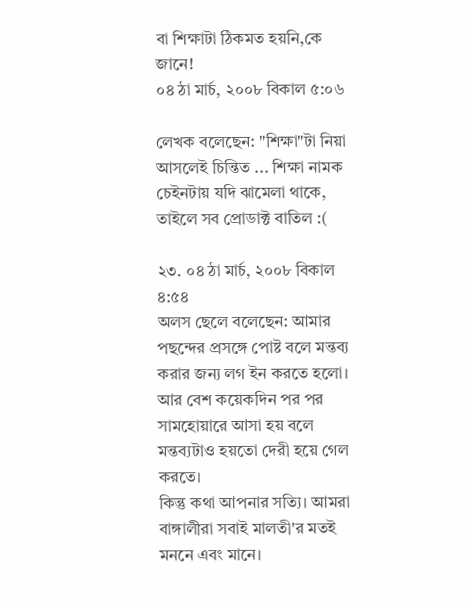বা শিক্ষাটা ঠিকমত হয়নি,কে জানে!
০৪ ঠা মার্চ, ২০০৮ বিকাল ৫:০৬

লেখক বলেছেন: "শিক্ষা"টা নিয়া আসলেই চিন্তিত ... শিক্ষা নামক চেইনটায় যদি ঝামেলা থাকে, তাইলে সব প্রোডাক্ট বাতিল :(

২৩. ০৪ ঠা মার্চ, ২০০৮ বিকাল ৪:৫৪
অলস ছেলে বলেছেন: আমার পছন্দের প্রসঙ্গে পোষ্ট বলে মন্তব্য করার জন্য লগ ইন করতে হলো।
আর বেশ কয়েকদিন পর পর সামহোয়ারে আসা হয় বলে মন্তব্যটাও হয়তো দেরী হয়ে গেল করতে।
কিন্তু কথা আপনার সত্যি। আমরা বাঙ্গালীরা সবাই মালতী'র মতই মননে এবং মানে।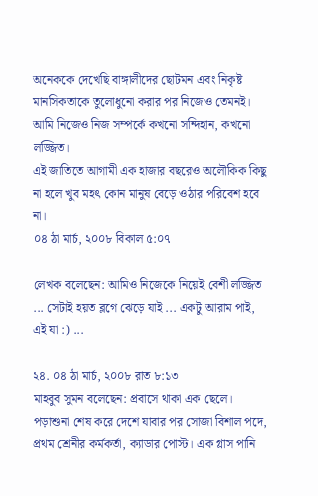অনেককে দেখেছি বাঙ্গালীদের ছোটমন এবং নিকৃষ্ট মানসিকতাকে তুলোধুনো করার পর নিজেও তেমনই। আমি নিজেও নিজ সম্পর্কে কখনো সন্দিহান, কখনো লজ্জিত।
এই জাতিতে আগামী এক হাজার বছরেও অলৌকিক কিছু না হলে খুব মহৎ কোন মানুষ বেড়ে ওঠার পরিবেশ হবে না।
০৪ ঠা মার্চ, ২০০৮ বিকাল ৫:০৭

লেখক বলেছেন: আমিও নিজেকে নিয়েই বেশী লজ্জিত ... সেটাই হয়ত ব্লগে ঝেড়ে যাই ... একটু আরাম পাই, এই যা :) ...

২৪. ০৪ ঠা মার্চ, ২০০৮ রাত ৮:১৩
মাহবুব সুমন বলেছেন: প্রবাসে থাকা এক ছেলে। পড়াশুনা শেষ করে দেশে যাবার পর সোজা বিশাল পদে, প্রথম শ্রেনীর কর্মকর্তা, ক্যাডার পোস্ট। এক গ্লাস পানি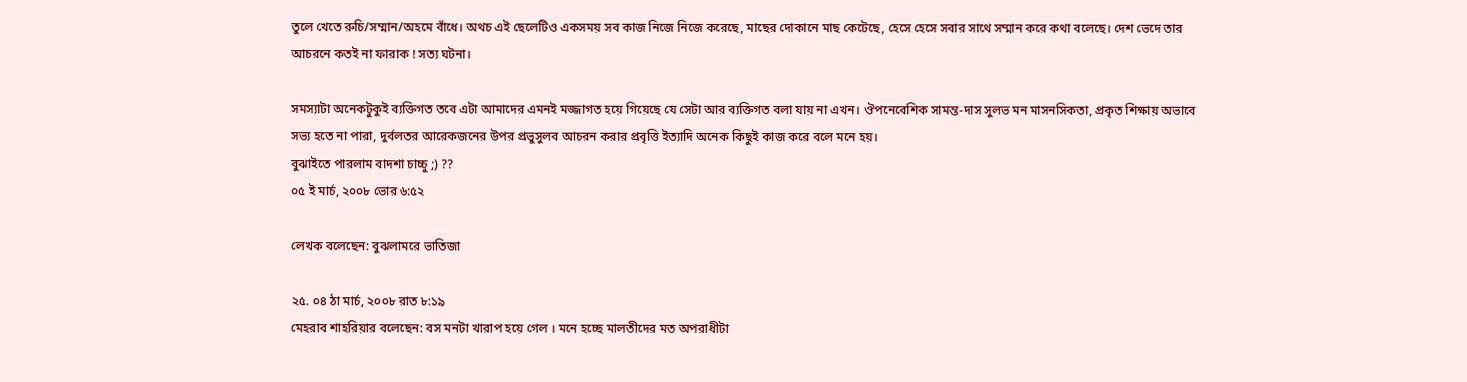তুলে খেতে রুচি/সম্মান/অহমে বাঁধে। অথচ এই ছেলেটিও একসময় সব কাজ নিজে নিজে করেছে, মাছের দোকানে মাছ কেটেছে, হেসে হেসে সবার সাথে সম্মান করে কথা বলেছে। দেশ ভেদে তার আচরনে কতই না ফারাক ! সত্য ঘটনা।

সমস্যাটা অনেকটুকুই ব্যক্তিগত তবে এটা আমাদের এমনই মজ্জাগত হয়ে গিয়েছে যে সেটা আর ব্যক্তিগত বলা যায় না এখন। ঔপনেবেশিক সামন্ত-দাস সুলভ মন মাসনসিকতা, প্রকৃত শিক্ষায় অভাবে সভ্য হতে না পারা, দুর্বলতর আরেকজনের উপর প্রভুসুলব আচরন করার প্রবৃত্তি ইত্যাদি অনেক কিছুই কাজ করে বলে মনে হয়।
বুঝাইতে পারলাম বাদশা চাচ্চু ;) ??
০৫ ই মার্চ, ২০০৮ ভোর ৬:৫২

লেখক বলেছেন: বুঝলামরে ভাতিজা

২৫. ০৪ ঠা মার্চ, ২০০৮ রাত ৮:১৯
মেহরাব শাহরিয়ার বলেছেন: বস মনটা খারাপ হয়ে গেল । মনে হচ্ছে মালতীদের মত অপরাধীটা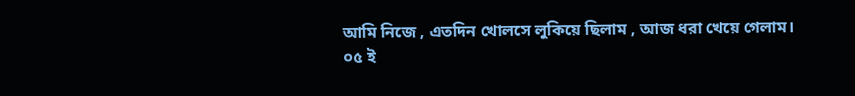আমি নিজে , এতদিন খোলসে লুকিয়ে ছিলাম , আজ ধরা খেয়ে গেলাম।
০৫ ই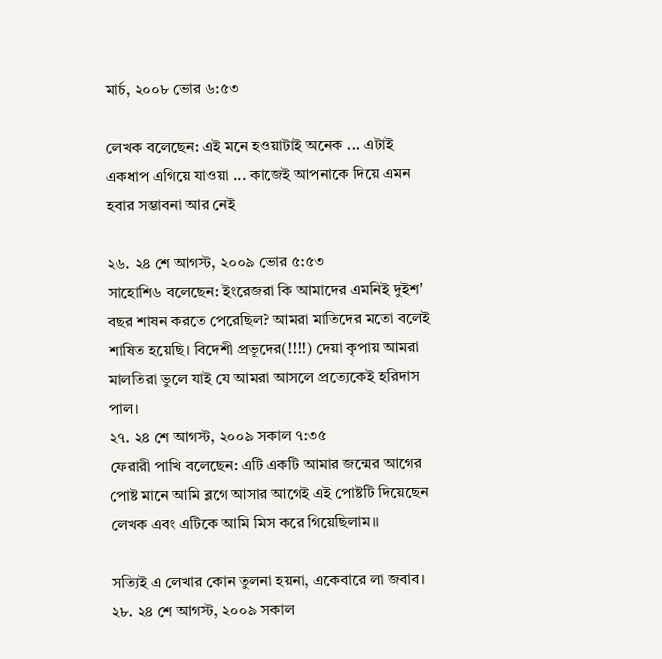মার্চ, ২০০৮ ভোর ৬:৫৩

লেখক বলেছেন: এই মনে হওয়াটাই অনেক ... এটাই একধাপ এগিয়ে যাওয়া ... কাজেই আপনাকে দিয়ে এমন হবার সম্ভাবনা আর নেই

২৬. ২৪ শে আগস্ট, ২০০৯ ভোর ৫:৫৩
সাহোশি৬ বলেছেন: ইংরেজরা কি আমাদের এমনিই দুইশ' বছর শাষন করতে পেরেছিল? আমরা মাতিদের মতো বলেই শাষিত হয়েছি। বিদেশী প্রভূদের(!!!!) দেয়া কৃপায় আমরা মালতিরা ভুলে যাই যে আমরা আসলে প্রত্যেকেই হরিদাস পাল।
২৭. ২৪ শে আগস্ট, ২০০৯ সকাল ৭:৩৫
ফেরারী পাখি বলেছেন: এটি একটি আমার জন্মের আগের পোষ্ট মানে আমি ব্লগে আসার আগেই এই পোষ্টটি দিয়েছেন লেখক এবং এটিকে আমি মিস করে গিয়েছিলাম।।

সত্যিই এ লেখার কোন তুলনা হয়না, একেবারে লা জবাব।
২৮. ২৪ শে আগস্ট, ২০০৯ সকাল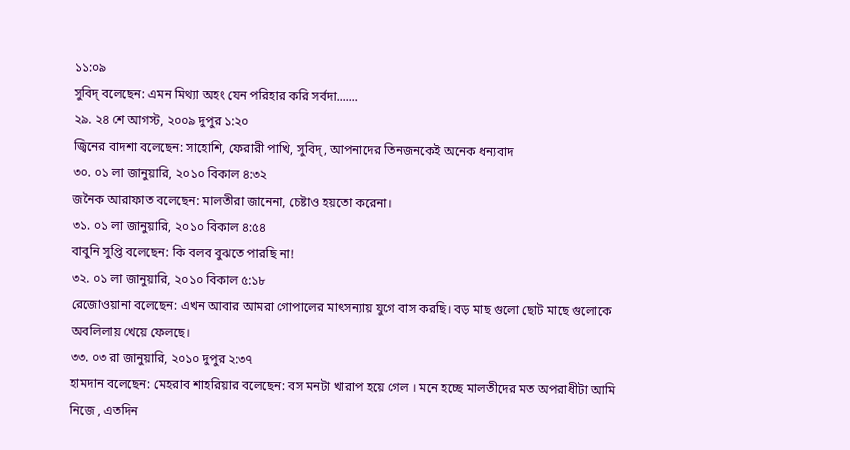১১:০৯
সুবিদ্ বলেছেন: এমন মিথ্যা অহং যেন পরিহার করি সর্বদা.......
২৯. ২৪ শে আগস্ট, ২০০৯ দুপুর ১:২০
জ্বিনের বাদশা বলেছেন: সাহোশি, ফেরারী পাখি, সুবিদ্, আপনাদের তিনজনকেই অনেক ধন্যবাদ
৩০. ০১ লা জানুয়ারি, ২০১০ বিকাল ৪:৩২
জনৈক আরাফাত বলেছেন: মালতীরা জানেনা, চেষ্টাও হয়তো করেনা।
৩১. ০১ লা জানুয়ারি, ২০১০ বিকাল ৪:৫৪
বাবুনি সুপ্তি বলেছেন: কি বলব বুঝতে পারছি না!
৩২. ০১ লা জানুয়ারি, ২০১০ বিকাল ৫:১৮
রেজোওয়ানা বলেছেন: এখন আবার আমরা গোপালের মাৎসন্যায় যুগে বাস করছি। বড় মাছ গুলো ছোট মাছে গুলোকে অবলিলায় খেয়ে ফেলছে।
৩৩. ০৩ রা জানুয়ারি, ২০১০ দুপুর ২:৩৭
হামদান বলেছেন: মেহরাব শাহরিয়ার বলেছেন: বস মনটা খারাপ হয়ে গেল । মনে হচ্ছে মালতীদের মত অপরাধীটা আমি নিজে , এতদিন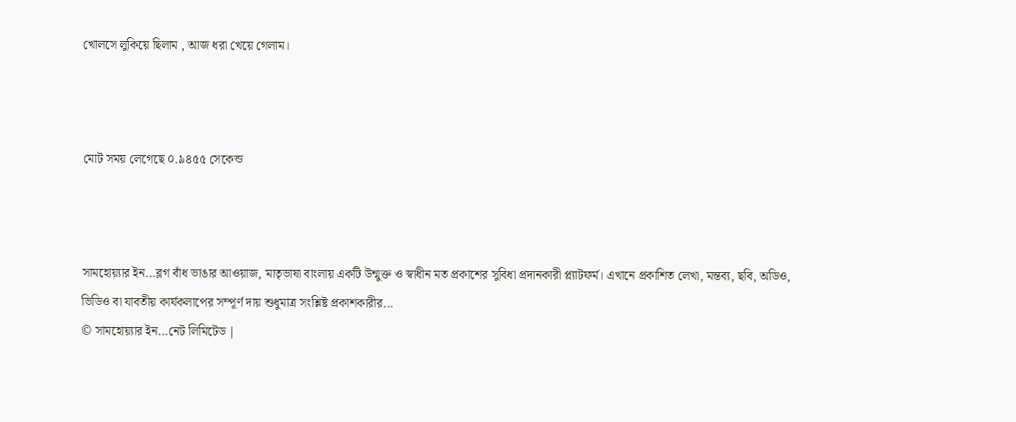খোলসে লুকিয়ে ছিলাম , আজ ধরা খেয়ে গেলাম।



মোট সময় লেগেছে ০.৯৪৫৫ সেকেন্ড



সামহোয়‍্যার ইন...ব্লগ বাঁধ ভাঙার আওয়াজ, মাতৃভাষা বাংলায় একটি উন্মুক্ত ও স্বাধীন মত প্রকাশের সুবিধা প্রদানকারী প্ল্যাটফর্ম। এখানে প্রকাশিত লেখা, মন্তব‍্য, ছবি, অডিও, ভিডিও বা যাবতীয় কার্যকলাপের সম্পূর্ণ দায় শুধুমাত্র সংশ্লিষ্ট প্রকাশকারীর...
© সামহোয়্যার ইন...নেট লিমিটেড |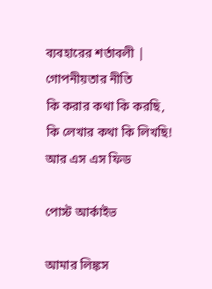ব্যবহারের শর্তাবলী | গোপনীয়তার নীতি
কি করার কথা কি করছি,
কি লেখার কথা কি লিখছি!
আর এস এস ফিড

পোস্ট আর্কাইভ

আমার লিঙ্কস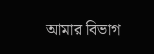আমার বিভাগ